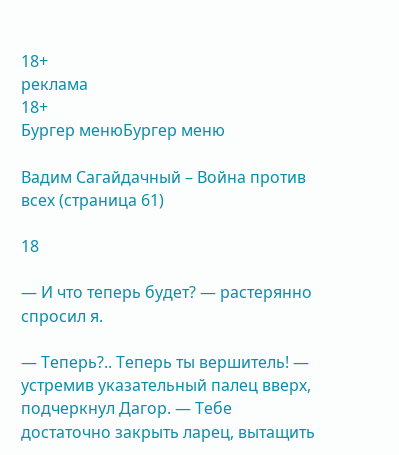18+
реклама
18+
Бургер менюБургер меню

Вадим Сагайдачный – Война против всех (страница 61)

18

— И что теперь будет? — растерянно спросил я.

— Теперь?.. Теперь ты вершитель! — устремив указательный палец вверх, подчеркнул Дагор. — Тебе достаточно закрыть ларец, вытащить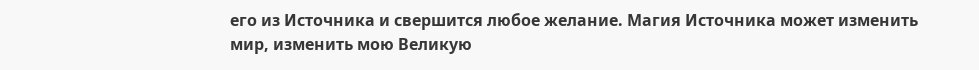его из Источника и свершится любое желание. Магия Источника может изменить мир, изменить мою Великую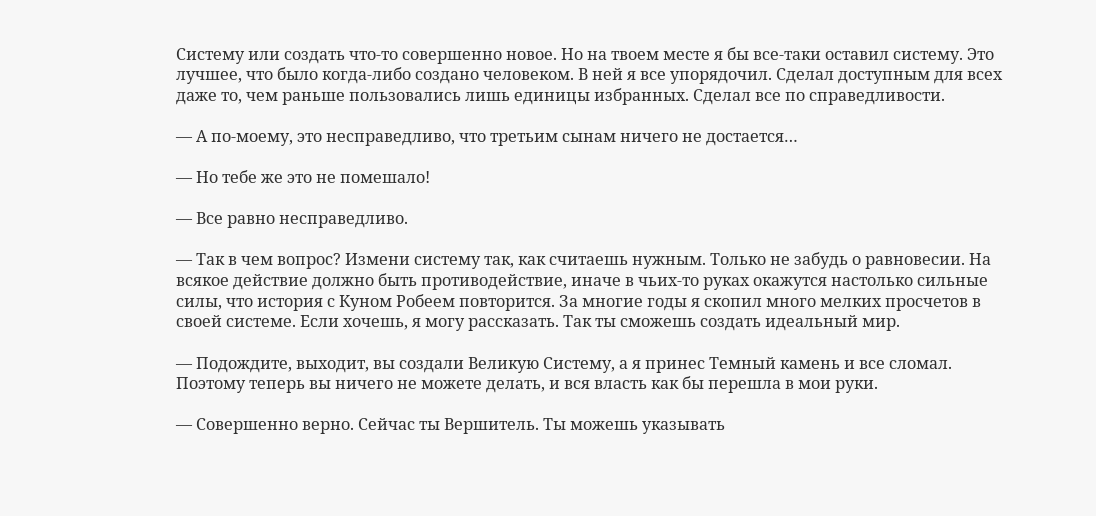Систему или создать что-то совершенно новое. Но на твоем месте я бы все-таки оставил систему. Это лучшее, что было когда-либо создано человеком. В ней я все упорядочил. Сделал доступным для всех даже то, чем раньше пользовались лишь единицы избранных. Сделал все по справедливости.

— А по-моему, это несправедливо, что третьим сынам ничего не достается…

— Но тебе же это не помешало!

— Все равно несправедливо.

— Так в чем вопрос? Измени систему так, как считаешь нужным. Только не забудь о равновесии. На всякое действие должно быть противодействие, иначе в чьих-то руках окажутся настолько сильные силы, что история с Куном Робеем повторится. За многие годы я скопил много мелких просчетов в своей системе. Если хочешь, я могу рассказать. Так ты сможешь создать идеальный мир.

— Подождите, выходит, вы создали Великую Систему, а я принес Темный камень и все сломал. Поэтому теперь вы ничего не можете делать, и вся власть как бы перешла в мои руки.

— Совершенно верно. Сейчас ты Вершитель. Ты можешь указывать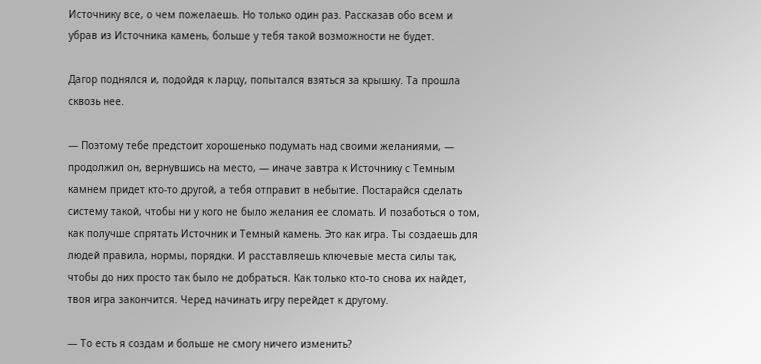Источнику все, о чем пожелаешь. Но только один раз. Рассказав обо всем и убрав из Источника камень, больше у тебя такой возможности не будет.

Дагор поднялся и, подойдя к ларцу, попытался взяться за крышку. Та прошла сквозь нее.

— Поэтому тебе предстоит хорошенько подумать над своими желаниями, — продолжил он, вернувшись на место, — иначе завтра к Источнику с Темным камнем придет кто-то другой, а тебя отправит в небытие. Постарайся сделать систему такой, чтобы ни у кого не было желания ее сломать. И позаботься о том, как получше спрятать Источник и Темный камень. Это как игра. Ты создаешь для людей правила, нормы, порядки. И расставляешь ключевые места силы так, чтобы до них просто так было не добраться. Как только кто-то снова их найдет, твоя игра закончится. Черед начинать игру перейдет к другому.

— То есть я создам и больше не смогу ничего изменить?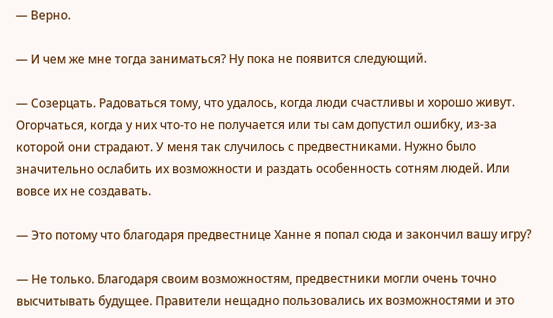— Верно.

— И чем же мне тогда заниматься? Ну пока не появится следующий.

— Созерцать. Радоваться тому, что удалось, когда люди счастливы и хорошо живут. Огорчаться, когда у них что-то не получается или ты сам допустил ошибку, из-за которой они страдают. У меня так случилось с предвестниками. Нужно было значительно ослабить их возможности и раздать особенность сотням людей. Или вовсе их не создавать.

— Это потому что благодаря предвестнице Ханне я попал сюда и закончил вашу игру?

— Не только. Благодаря своим возможностям, предвестники могли очень точно высчитывать будущее. Правители нещадно пользовались их возможностями и это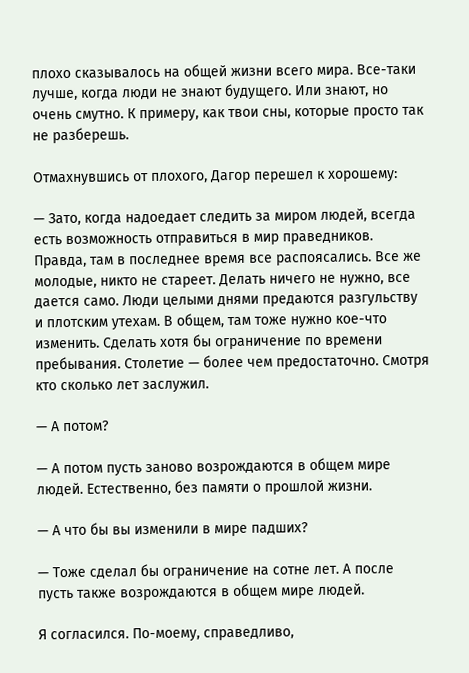плохо сказывалось на общей жизни всего мира. Все-таки лучше, когда люди не знают будущего. Или знают, но очень смутно. К примеру, как твои сны, которые просто так не разберешь.

Отмахнувшись от плохого, Дагор перешел к хорошему:

— Зато, когда надоедает следить за миром людей, всегда есть возможность отправиться в мир праведников. Правда, там в последнее время все распоясались. Все же молодые, никто не стареет. Делать ничего не нужно, все дается само. Люди целыми днями предаются разгульству и плотским утехам. В общем, там тоже нужно кое-что изменить. Сделать хотя бы ограничение по времени пребывания. Столетие — более чем предостаточно. Смотря кто сколько лет заслужил.

— А потом?

— А потом пусть заново возрождаются в общем мире людей. Естественно, без памяти о прошлой жизни.

— А что бы вы изменили в мире падших?

— Тоже сделал бы ограничение на сотне лет. А после пусть также возрождаются в общем мире людей.

Я согласился. По-моему, справедливо,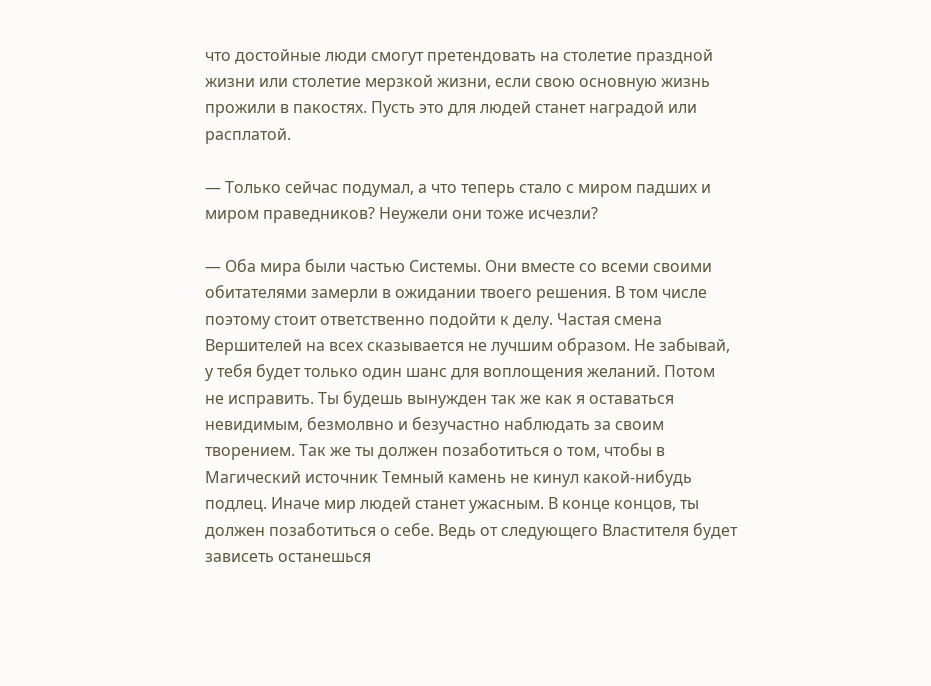что достойные люди смогут претендовать на столетие праздной жизни или столетие мерзкой жизни, если свою основную жизнь прожили в пакостях. Пусть это для людей станет наградой или расплатой.

— Только сейчас подумал, а что теперь стало с миром падших и миром праведников? Неужели они тоже исчезли?

— Оба мира были частью Системы. Они вместе со всеми своими обитателями замерли в ожидании твоего решения. В том числе поэтому стоит ответственно подойти к делу. Частая смена Вершителей на всех сказывается не лучшим образом. Не забывай, у тебя будет только один шанс для воплощения желаний. Потом не исправить. Ты будешь вынужден так же как я оставаться невидимым, безмолвно и безучастно наблюдать за своим творением. Так же ты должен позаботиться о том, чтобы в Магический источник Темный камень не кинул какой-нибудь подлец. Иначе мир людей станет ужасным. В конце концов, ты должен позаботиться о себе. Ведь от следующего Властителя будет зависеть останешься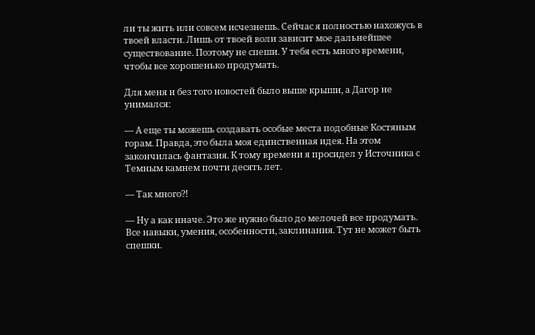ли ты жить или совсем исчезнешь. Сейчас я полностью нахожусь в твоей власти. Лишь от твоей воли зависит мое дальнейшее существование. Поэтому не спеши. У тебя есть много времени, чтобы все хорошенько продумать.

Для меня и без того новостей было выше крыши, а Дагор не унимался:

— А еще ты можешь создавать особые места подобные Костяным горам. Правда, это была моя единственная идея. На этом закончилась фантазия. К тому времени я просидел у Источника с Темным камнем почти десять лет.

— Так много?!

— Ну а как иначе. Это же нужно было до мелочей все продумать. Все навыки, умения, особенности, заклинания. Тут не может быть спешки.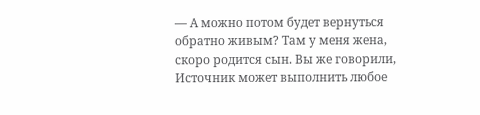— А можно потом будет вернуться обратно живым? Там у меня жена, скоро родится сын. Вы же говорили, Источник может выполнить любое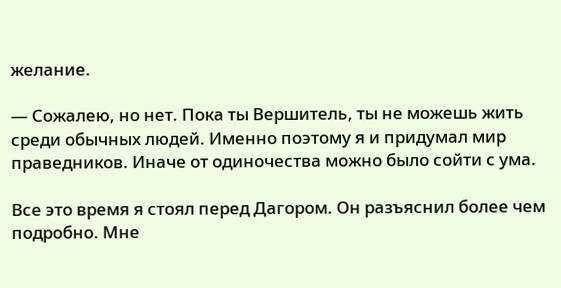желание.

— Сожалею, но нет. Пока ты Вершитель, ты не можешь жить среди обычных людей. Именно поэтому я и придумал мир праведников. Иначе от одиночества можно было сойти с ума.

Все это время я стоял перед Дагором. Он разъяснил более чем подробно. Мне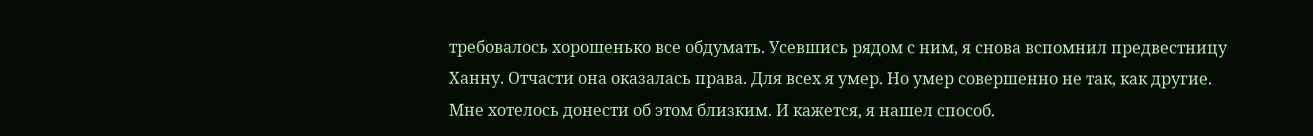требовалось хорошенько все обдумать. Усевшись рядом с ним, я снова вспомнил предвестницу Ханну. Отчасти она оказалась права. Для всех я умер. Но умер совершенно не так, как другие. Мне хотелось донести об этом близким. И кажется, я нашел способ.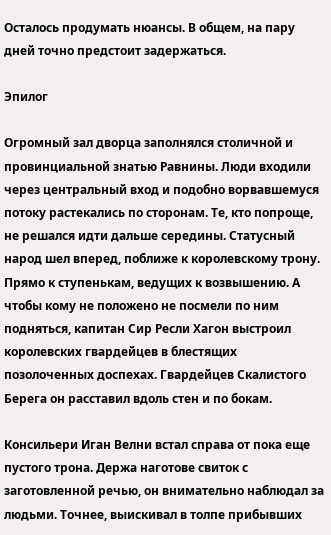Осталось продумать нюансы. В общем, на пару дней точно предстоит задержаться.

Эпилог

Огромный зал дворца заполнялся столичной и провинциальной знатью Равнины. Люди входили через центральный вход и подобно ворвавшемуся потоку растекались по сторонам. Те, кто попроще, не решался идти дальше середины. Статусный народ шел вперед, поближе к королевскому трону. Прямо к ступенькам, ведущих к возвышению. А чтобы кому не положено не посмели по ним подняться, капитан Сир Ресли Хагон выстроил королевских гвардейцев в блестящих позолоченных доспехах. Гвардейцев Скалистого Берега он расставил вдоль стен и по бокам.

Консильери Иган Велни встал справа от пока еще пустого трона. Держа наготове свиток с заготовленной речью, он внимательно наблюдал за людьми. Точнее, выискивал в толпе прибывших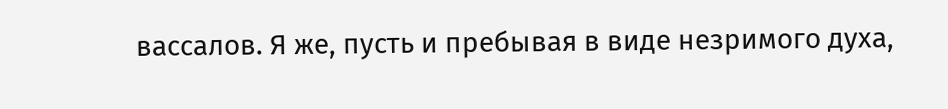вассалов. Я же, пусть и пребывая в виде незримого духа,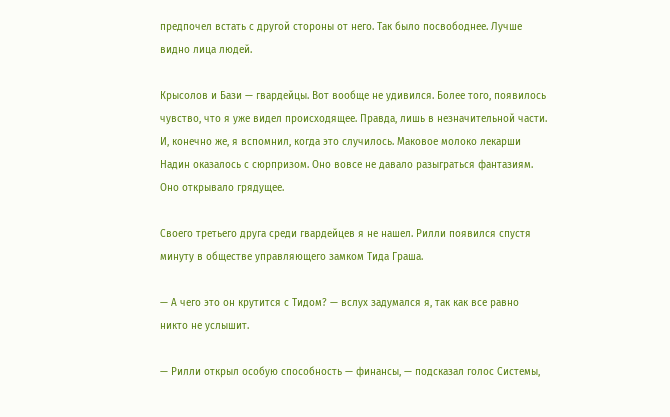предпочел встать с другой стороны от него. Так было посвободнее. Лучше видно лица людей.

Крысолов и Бази — гвардейцы. Вот вообще не удивился. Более того, появилось чувство, что я уже видел происходящее. Правда, лишь в незначительной части. И, конечно же, я вспомнил, когда это случилось. Маковое молоко лекарши Надин оказалось с сюрпризом. Оно вовсе не давало разыграться фантазиям. Оно открывало грядущее.

Своего третьего друга среди гвардейцев я не нашел. Рилли появился спустя минуту в обществе управляющего замком Тида Граша.

— А чего это он крутится с Тидом? — вслух задумался я, так как все равно никто не услышит.

— Рилли открыл особую способность — финансы, — подсказал голос Системы,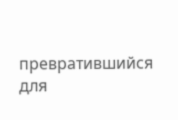превратившийся для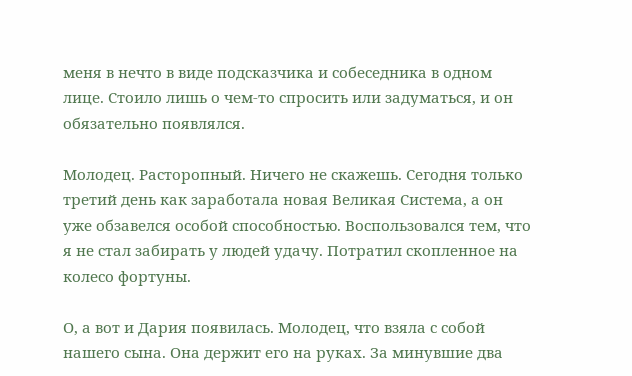меня в нечто в виде подсказчика и собеседника в одном лице. Стоило лишь о чем-то спросить или задуматься, и он обязательно появлялся.

Молодец. Расторопный. Ничего не скажешь. Сегодня только третий день как заработала новая Великая Система, а он уже обзавелся особой способностью. Воспользовался тем, что я не стал забирать у людей удачу. Потратил скопленное на колесо фортуны.

О, а вот и Дария появилась. Молодец, что взяла с собой нашего сына. Она держит его на руках. За минувшие два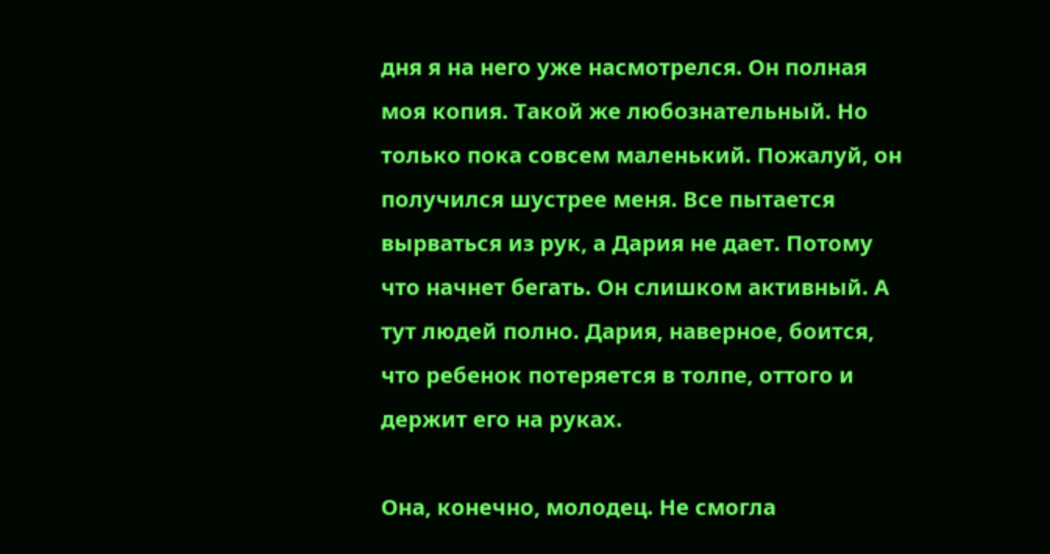дня я на него уже насмотрелся. Он полная моя копия. Такой же любознательный. Но только пока совсем маленький. Пожалуй, он получился шустрее меня. Все пытается вырваться из рук, а Дария не дает. Потому что начнет бегать. Он слишком активный. А тут людей полно. Дария, наверное, боится, что ребенок потеряется в толпе, оттого и держит его на руках.

Она, конечно, молодец. Не смогла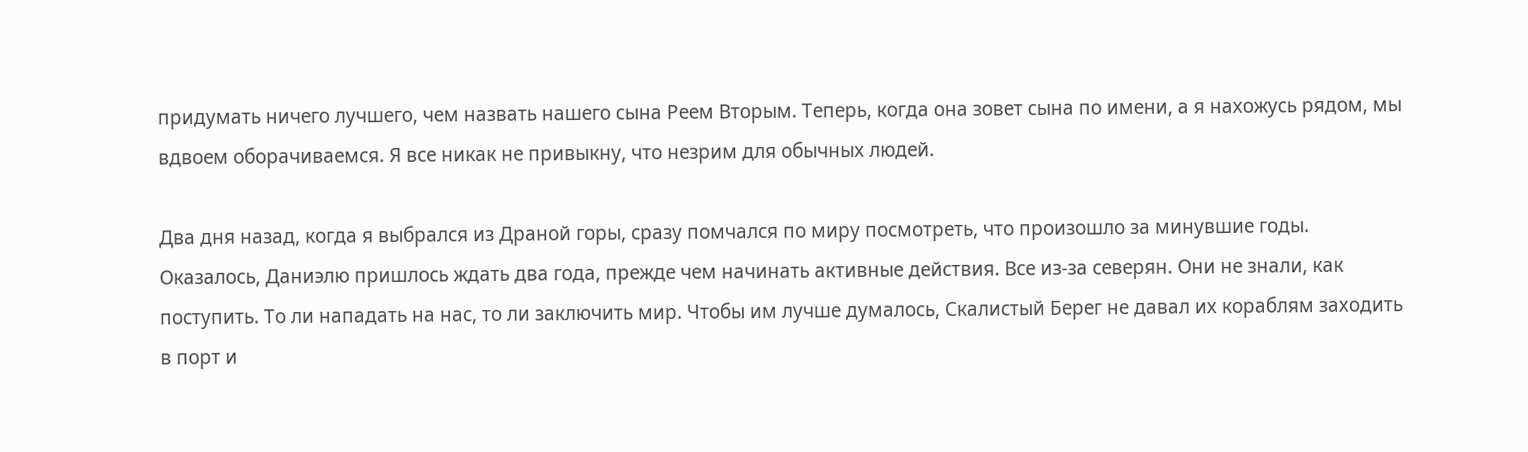придумать ничего лучшего, чем назвать нашего сына Реем Вторым. Теперь, когда она зовет сына по имени, а я нахожусь рядом, мы вдвоем оборачиваемся. Я все никак не привыкну, что незрим для обычных людей.

Два дня назад, когда я выбрался из Драной горы, сразу помчался по миру посмотреть, что произошло за минувшие годы. Оказалось, Даниэлю пришлось ждать два года, прежде чем начинать активные действия. Все из-за северян. Они не знали, как поступить. То ли нападать на нас, то ли заключить мир. Чтобы им лучше думалось, Скалистый Берег не давал их кораблям заходить в порт и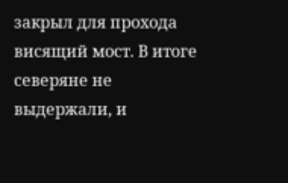закрыл для прохода висящий мост. В итоге северяне не выдержали, и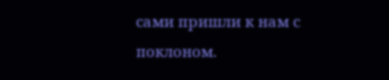сами пришли к нам с поклоном.